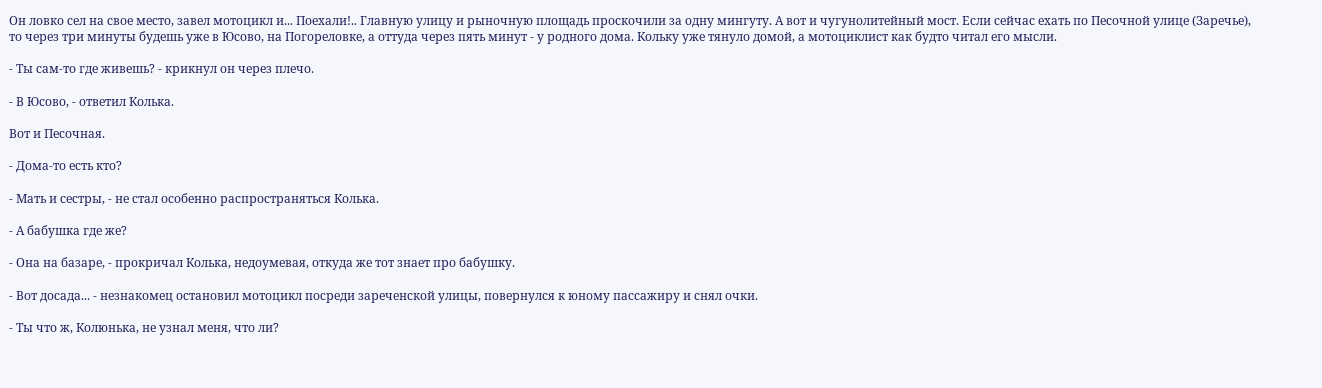Он ловко сел на свое место, завел мотоцикл и... Поехали!.. Главную улицу и рыночную площадь проскочили за одну мингуту. А вот и чугунолитейный мост. Если сейчас ехать по Песочной улице (Заречье), то через три минуты будешь уже в Юсово, на Погореловке, а оттуда через пять минут - у родного дома. Кольку уже тянуло домой, а мотоциклист как будто читал его мысли.

- Ты сам-то где живешь? - крикнул он через плечо.

- В Юсово, - ответил Колька.

Вот и Песочная.

- Дома-то есть кто?

- Мать и сестры, - не стал особенно распространяться Колька.

- А бабушка где же?

- Она на базаре, - прокричал Колька, недоумевая, откуда же тот знает про бабушку.

- Вот досада... - незнакомец остановил мотоцикл посреди зареченской улицы, повернулся к юному пассажиру и снял очки.

- Ты что ж, Колюнька, не узнал меня, что ли?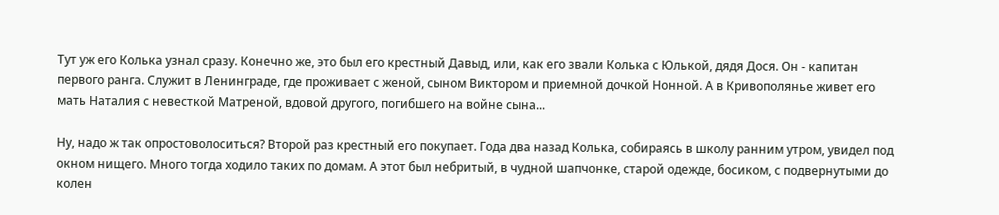Тут уж его Колька узнал сразу. Конечно же, это был его крестный Давыд, или, как его звали Колька с Юлькой, дядя Дося. Он - капитан первого ранга. Служит в Ленинграде, где проживает с женой, сыном Виктором и приемной дочкой Нонной. А в Кривополянье живет его мать Наталия с невесткой Матреной, вдовой другого, погибшего на войне сына...

Ну, надо ж так опростоволоситься? Второй раз крестный его покупает. Года два назад Колька, собираясь в школу ранним утром, увидел под окном нищего. Много тогда ходило таких по домам. А этот был небритый, в чудной шапчонке, старой одежде, босиком, с подвернутыми до колен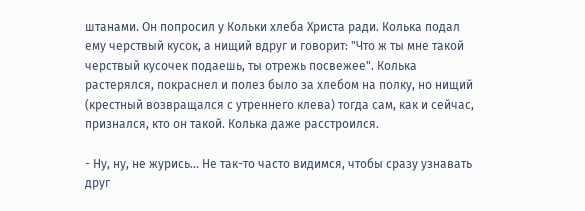штанами. Он попросил у Кольки хлеба Христа ради. Колька подал ему черствый кусок, а нищий вдруг и говорит: "Что ж ты мне такой черствый кусочек подаешь, ты отрежь посвежее". Колька растерялся, покраснел и полез было за хлебом на полку, но нищий (крестный возвращался с утреннего клева) тогда сам, как и сейчас, признался, кто он такой. Колька даже расстроился.

- Ну, ну, не журись... Не так-то часто видимся, чтобы сразу узнавать друг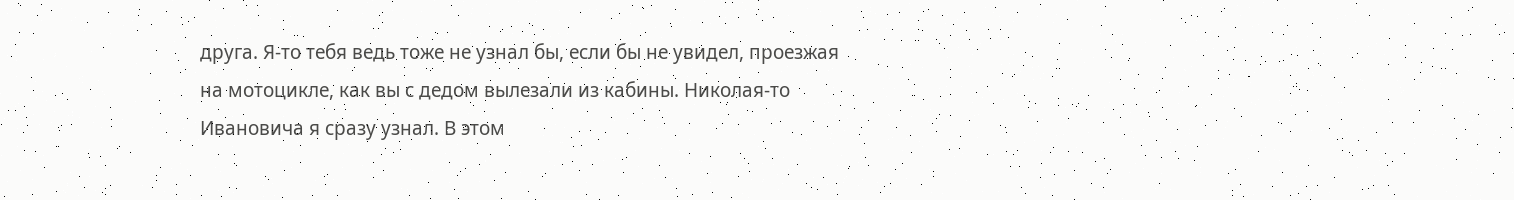друга. Я-то тебя ведь тоже не узнал бы, если бы не увидел, проезжая на мотоцикле, как вы с дедом вылезали из кабины. Николая-то Ивановича я сразу узнал. В этом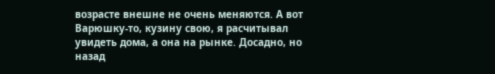возрасте внешне не очень меняются. А вот Варюшку-то, кузину свою, я расчитывал увидеть дома, а она на рынке. Досадно, но назад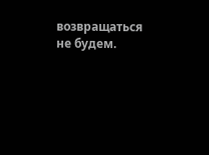возвращаться не будем.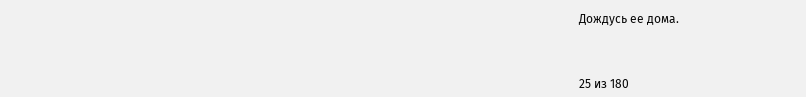Дождусь ее дома.



25 из 180